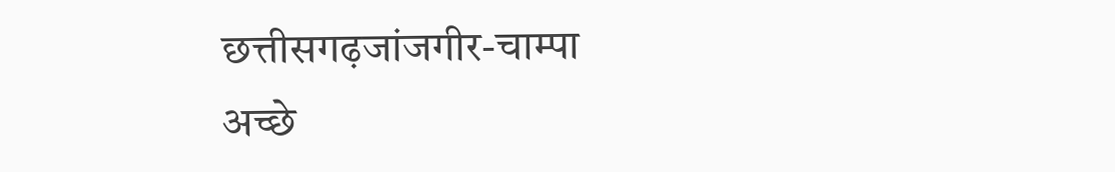छत्तीसगढ़जांजगीर-चाम्पा
अच्छे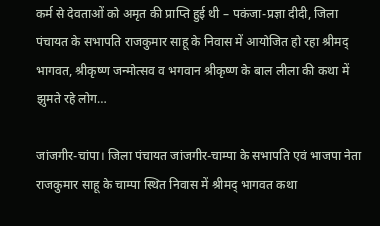कर्म से देवताओं को अमृत की प्राप्ति हुई थी – पकंजा-प्रज्ञा दीदी, जिला पंचायत के सभापति राजकुमार साहू के निवास में आयोजित हो रहा श्रीमद् भागवत, श्रीकृष्ण जन्मोत्सव व भगवान श्रीकृष्ण के बाल लीला की कथा में झुमते रहे लोग…

जांजगीर-चांपा। जिला पंचायत जांजगीर-चाम्पा के सभापति एवं भाजपा नेता राजकुमार साहू के चाम्पा स्थित निवास में श्रीमद् भागवत कथा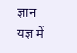ज्ञान यज्ञ में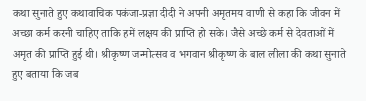कथा सुनाते हुए कथावाचिक पकंजा-प्रज्ञा दीदी ने अपनी अमृतमय वाणी से कहा कि जीवन में अच्छा कर्म करनी चाहिए ताकि हमें लक्षय की प्राप्ति हो सके। जैसे अच्छे कर्म से देवताओं में अमृत की प्राप्ति हुई थी। श्रीकृष्ण जन्मोत्सव व भगवान श्रीकृष्ण के बाल लीला की कथा सुनाते हुए बताया कि जब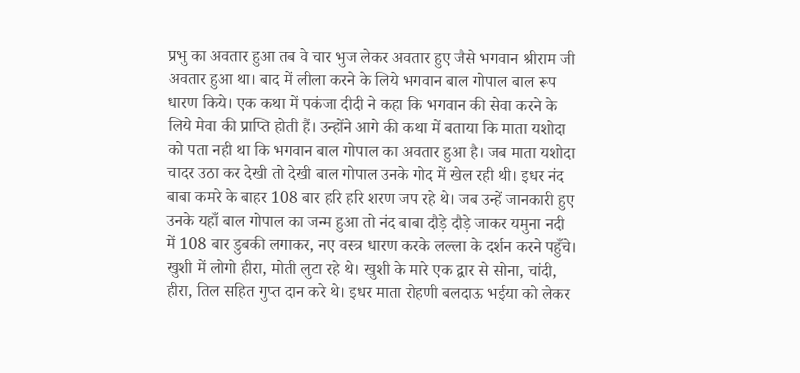प्रभु का अवतार हुआ तब वे चार भुज लेकर अवतार हुए जैसे भगवान श्रीराम जी अवतार हुआ था। बाद में लीला करने के लिये भगवान बाल गोपाल बाल रूप धारण किये। एक कथा में पकंजा दीदी ने कहा कि भगवान की सेवा करने के लिये मेवा की प्राप्ति होती हैं। उन्होंने आगे की कथा में बताया कि माता यशोदा को पता नही था कि भगवान बाल गोपाल का अवतार हुआ है। जब माता यशोदा चादर उठा कर देखी तो देखी बाल गोपाल उनके गोद में खेल रही थी। इधर नंद बाबा कमरे के बाहर 108 बार हरि हरि शरण जप रहे थे। जब उन्हें जानकारी हुए उनके यहाँ बाल गोपाल का जन्म हुआ तो नंद बाबा दौड़े दौड़े जाकर यमुना नदी में 108 बार डुबकी लगाकर, नए वस्त्र धारण करके लल्ला के दर्शन करने पहुँचे। खुशी में लोगो हीरा, मोती लुटा रहे थे। खुशी के मारे एक द्वार से सोना, चांदी, हीरा, तिल सहित गुप्त दान करे थे। इधर माता रोहणी बलदाऊ भईया को लेकर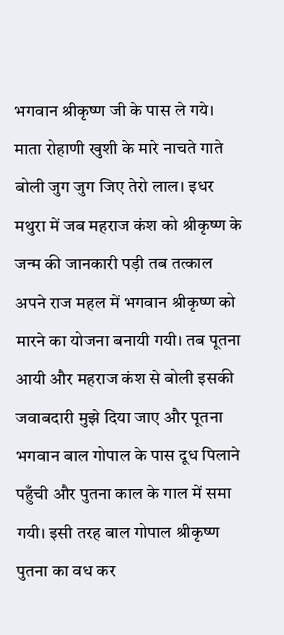भगवान श्रीकृष्ण जी के पास ले गये। माता रोहाणी खुशी के मारे नाचते गाते बोली जुग जुग जिए तेरो लाल। इधर मथुरा में जब महराज कंश को श्रीकृष्ण के जन्म की जानकारी पड़ी तब तत्काल अपने राज महल में भगवान श्रीकृष्ण को मारने का योजना बनायी गयी। तब पूतना आयी और महराज कंश से बोली इसकी जवाबदारी मुझे दिया जाए और पूतना भगवान बाल गोपाल के पास दूध पिलाने पहुँची और पुतना काल के गाल में समा गयी। इसी तरह बाल गोपाल श्रीकृष्ण पुतना का वध कर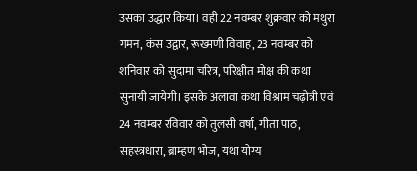उसका उद्धार किया। वही 22 नवम्बर शुक्रवार को मथुरा गमन, कंस उद्वार, रूख्मणी विवाह, 23 नवम्बर को शनिवार को सुदामा चरित्र, परिक्षीत मोक्ष की कथा सुनायी जायेगी। इसके अलावा कथा विश्राम चढ़ोत्री एवं 24 नवम्बर रविवार को तुलसी वर्षा, गीता पाठ, सहस्त्रधारा, ब्राम्हण भोज, यथा योग्य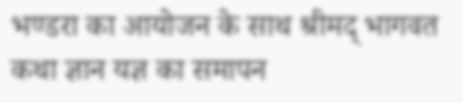भण्डरा का आयोजन के साथ श्रीमद् भागवत कथा ज्ञान यज्ञ का समापन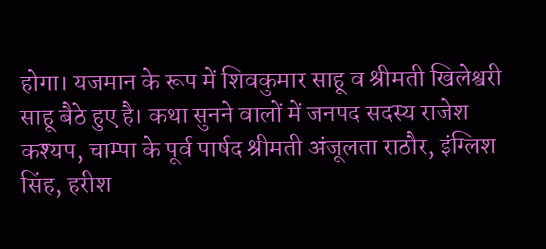होगा। यजमान के रूप में शिवकुमार साहू व श्रीमती खिलेश्वरी साहू बैठे हुए है। कथा सुनने वालों में जनपद सदस्य राजेश कश्यप, चाम्पा के पूर्व पार्षद श्रीमती अंजूलता राठौर, इंग्लिश सिंह, हरीश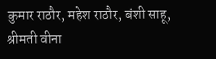कुमार राठौर, महेश राठौर, बंशी साहू, श्रीमती वीना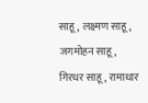साहू, लक्ष्मण साहू, जगमोहन साहू, गिरधर साहू, रामाधार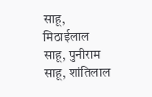साहू, मिठाईलाल साहू, पुनीराम साहू, शांतिलाल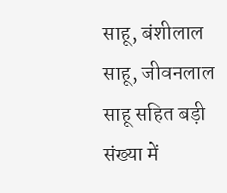साहू, बंशीलाल साहू, जीवनलाल साहू सहित बड़ी संख्या में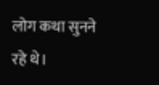लोग कथा सुनने रहे थे।